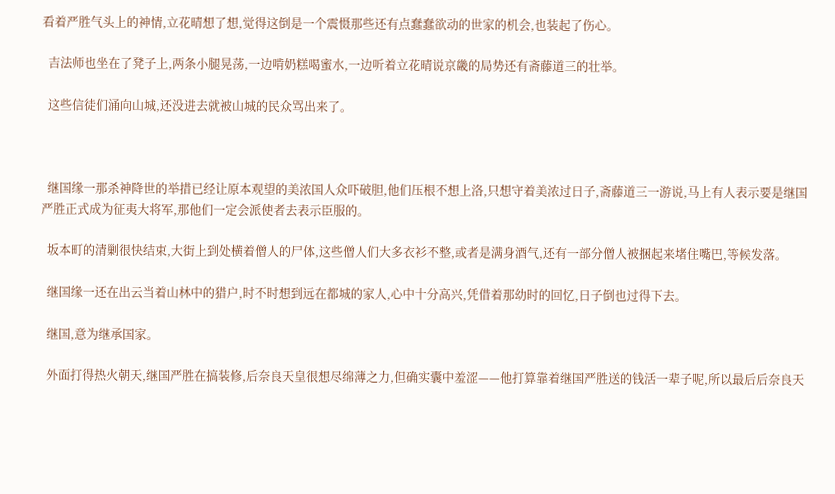看着严胜气头上的神情,立花晴想了想,觉得这倒是一个震慑那些还有点蠢蠢欲动的世家的机会,也装起了伤心。

  吉法师也坐在了凳子上,两条小腿晃荡,一边啃奶糕喝蜜水,一边听着立花晴说京畿的局势还有斋藤道三的壮举。

  这些信徒们涌向山城,还没进去就被山城的民众骂出来了。



  继国缘一那杀神降世的举措已经让原本观望的美浓国人众吓破胆,他们压根不想上洛,只想守着美浓过日子,斋藤道三一游说,马上有人表示要是继国严胜正式成为征夷大将军,那他们一定会派使者去表示臣服的。

  坂本町的清剿很快结束,大街上到处横着僧人的尸体,这些僧人们大多衣衫不整,或者是满身酒气,还有一部分僧人被捆起来堵住嘴巴,等候发落。

  继国缘一还在出云当着山林中的猎户,时不时想到远在都城的家人,心中十分高兴,凭借着那幼时的回忆,日子倒也过得下去。

  继国,意为继承国家。

  外面打得热火朝天,继国严胜在搞装修,后奈良天皇很想尽绵薄之力,但确实囊中羞涩——他打算靠着继国严胜送的钱活一辈子呢,所以最后后奈良天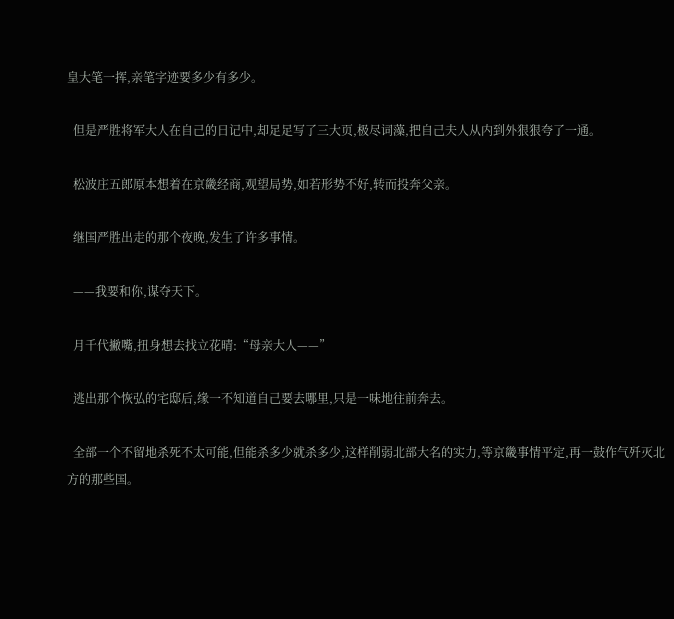皇大笔一挥,亲笔字迹要多少有多少。

  但是严胜将军大人在自己的日记中,却足足写了三大页,极尽词藻,把自己夫人从内到外狠狠夸了一通。

  松波庄五郎原本想着在京畿经商,观望局势,如若形势不好,转而投奔父亲。

  继国严胜出走的那个夜晚,发生了许多事情。

  ——我要和你,谋夺天下。

  月千代撇嘴,扭身想去找立花晴:“母亲大人——”

  逃出那个恢弘的宅邸后,缘一不知道自己要去哪里,只是一味地往前奔去。

  全部一个不留地杀死不太可能,但能杀多少就杀多少,这样削弱北部大名的实力,等京畿事情平定,再一鼓作气歼灭北方的那些国。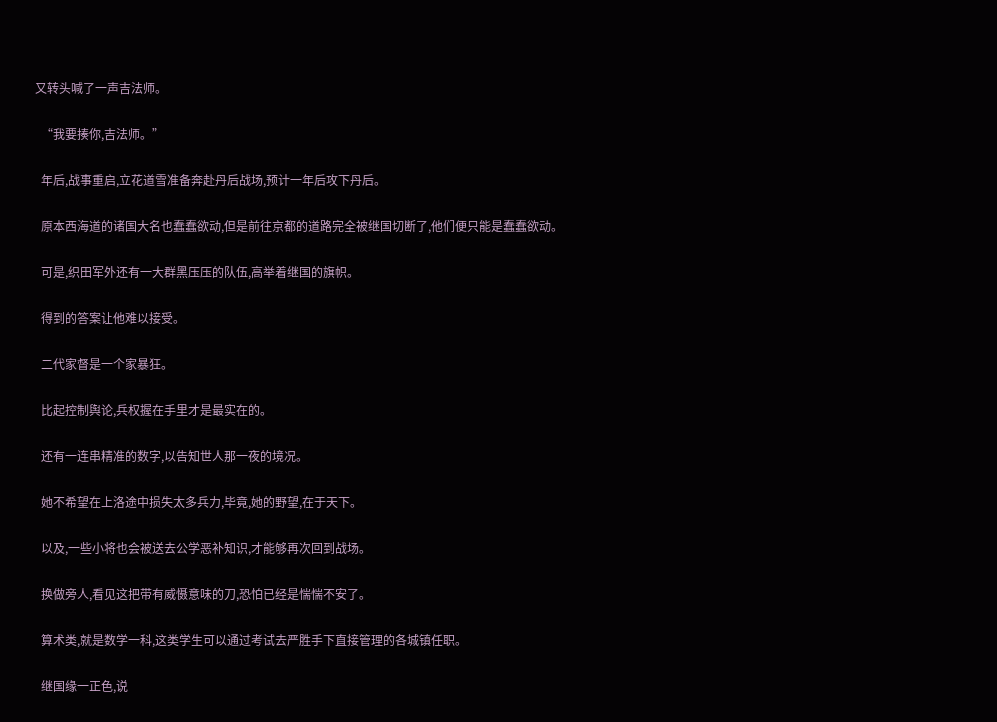又转头喊了一声吉法师。

  “我要揍你,吉法师。”

  年后,战事重启,立花道雪准备奔赴丹后战场,预计一年后攻下丹后。

  原本西海道的诸国大名也蠢蠢欲动,但是前往京都的道路完全被继国切断了,他们便只能是蠢蠢欲动。

  可是,织田军外还有一大群黑压压的队伍,高举着继国的旗帜。

  得到的答案让他难以接受。

  二代家督是一个家暴狂。

  比起控制舆论,兵权握在手里才是最实在的。

  还有一连串精准的数字,以告知世人那一夜的境况。

  她不希望在上洛途中损失太多兵力,毕竟,她的野望,在于天下。

  以及,一些小将也会被送去公学恶补知识,才能够再次回到战场。

  换做旁人,看见这把带有威慑意味的刀,恐怕已经是惴惴不安了。

  算术类,就是数学一科,这类学生可以通过考试去严胜手下直接管理的各城镇任职。

  继国缘一正色,说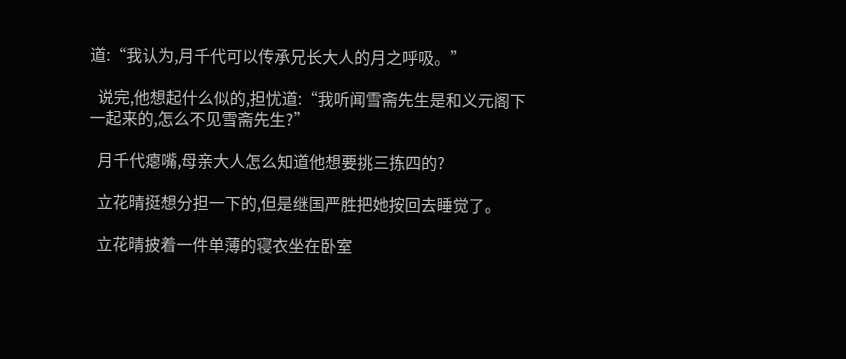道:“我认为,月千代可以传承兄长大人的月之呼吸。”

  说完,他想起什么似的,担忧道:“我听闻雪斋先生是和义元阁下一起来的,怎么不见雪斋先生?”

  月千代瘪嘴,母亲大人怎么知道他想要挑三拣四的?

  立花晴挺想分担一下的,但是继国严胜把她按回去睡觉了。

  立花晴披着一件单薄的寝衣坐在卧室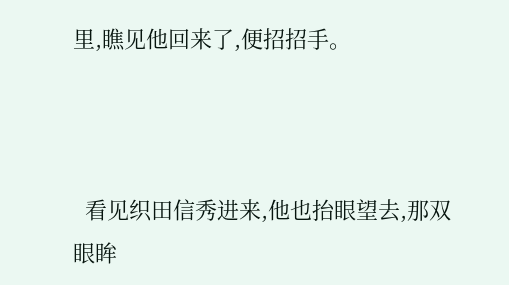里,瞧见他回来了,便招招手。



  看见织田信秀进来,他也抬眼望去,那双眼眸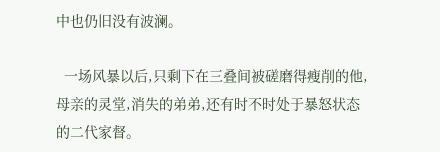中也仍旧没有波澜。

  一场风暴以后,只剩下在三叠间被磋磨得瘦削的他,母亲的灵堂,消失的弟弟,还有时不时处于暴怒状态的二代家督。